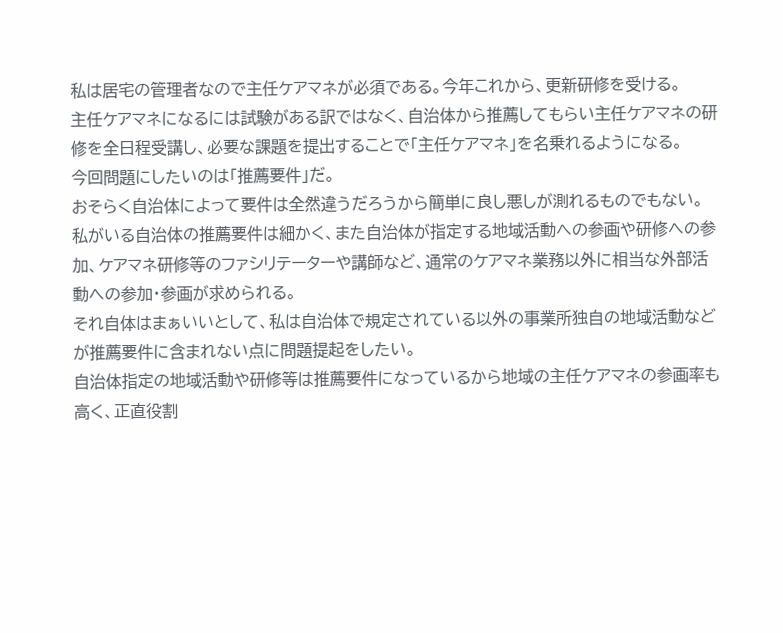私は居宅の管理者なので主任ケアマネが必須である。今年これから、更新研修を受ける。
主任ケアマネになるには試験がある訳ではなく、自治体から推薦してもらい主任ケアマネの研修を全日程受講し、必要な課題を提出することで「主任ケアマネ」を名乗れるようになる。
今回問題にしたいのは「推薦要件」だ。
おそらく自治体によって要件は全然違うだろうから簡単に良し悪しが測れるものでもない。
私がいる自治体の推薦要件は細かく、また自治体が指定する地域活動への参画や研修への参加、ケアマネ研修等のファシリテーターや講師など、通常のケアマネ業務以外に相当な外部活動への参加・参画が求められる。
それ自体はまぁいいとして、私は自治体で規定されている以外の事業所独自の地域活動などが推薦要件に含まれない点に問題提起をしたい。
自治体指定の地域活動や研修等は推薦要件になっているから地域の主任ケアマネの参画率も高く、正直役割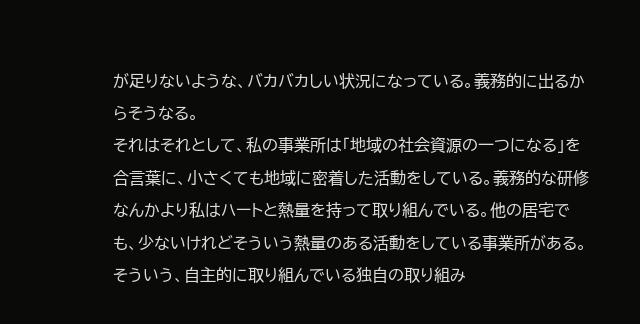が足りないような、バカバカしい状況になっている。義務的に出るからそうなる。
それはそれとして、私の事業所は「地域の社会資源の一つになる」を合言葉に、小さくても地域に密着した活動をしている。義務的な研修なんかより私はハートと熱量を持って取り組んでいる。他の居宅でも、少ないけれどそういう熱量のある活動をしている事業所がある。
そういう、自主的に取り組んでいる独自の取り組み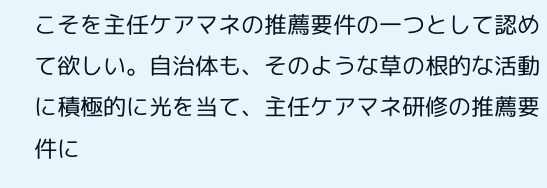こそを主任ケアマネの推薦要件の一つとして認めて欲しい。自治体も、そのような草の根的な活動に積極的に光を当て、主任ケアマネ研修の推薦要件に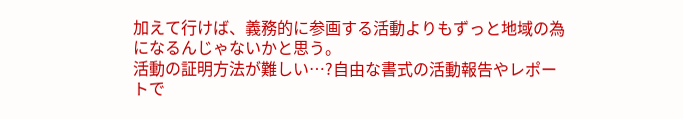加えて行けば、義務的に参画する活動よりもずっと地域の為になるんじゃないかと思う。
活動の証明方法が難しい…?自由な書式の活動報告やレポートで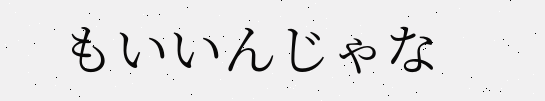もいいんじゃな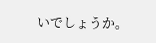いでしょうか。